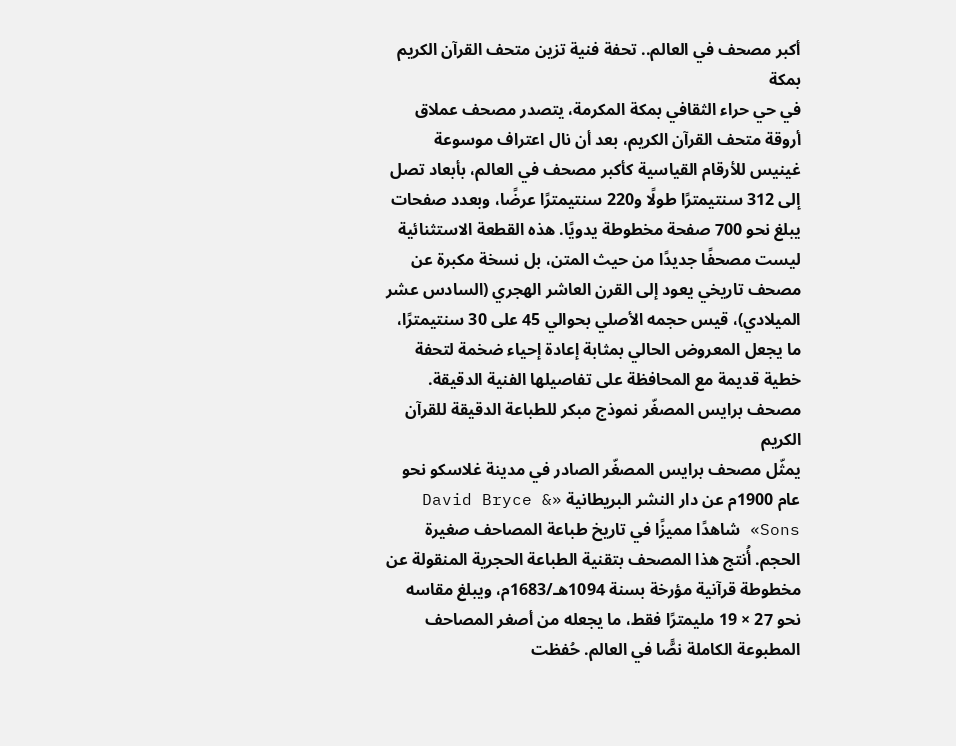أكبر مصحف في العالم.. تحفة فنية تزين متحف القرآن الكريم بمكة
في حي حراء الثقافي بمكة المكرمة، يتصدر مصحف عملاق أروقة متحف القرآن الكريم، بعد أن نال اعتراف موسوعة غينيس للأرقام القياسية كأكبر مصحف في العالم، بأبعاد تصل إلى 312 سنتيمترًا طولًا و220 سنتيمترًا عرضًا، وبعدد صفحات يبلغ نحو 700 صفحة مخطوطة يدويًا. هذه القطعة الاستثنائية ليست مصحفًا جديدًا من حيث المتن، بل نسخة مكبرة عن مصحف تاريخي يعود إلى القرن العاشر الهجري (السادس عشر الميلادي)، قيس حجمه الأصلي بحوالي 45 على 30 سنتيمترًا، ما يجعل المعروض الحالي بمثابة إعادة إحياء ضخمة لتحفة خطية قديمة مع المحافظة على تفاصيلها الفنية الدقيقة.
مصحف برايس المصغّر نموذج مبكر للطباعة الدقيقة للقرآن الكريم
يمثّل مصحف برايس المصغّر الصادر في مدينة غلاسكو نحو عام 1900م عن دار النشر البريطانية «David Bryce & Sons» شاهدًا مميزًا في تاريخ طباعة المصاحف صغيرة الحجم. أُنتج هذا المصحف بتقنية الطباعة الحجرية المنقولة عن مخطوطة قرآنية مؤرخة بسنة 1094هـ/1683م، ويبلغ مقاسه نحو 27 × 19 مليمترًا فقط، ما يجعله من أصغر المصاحف المطبوعة الكاملة نصًّا في العالم. حُفظت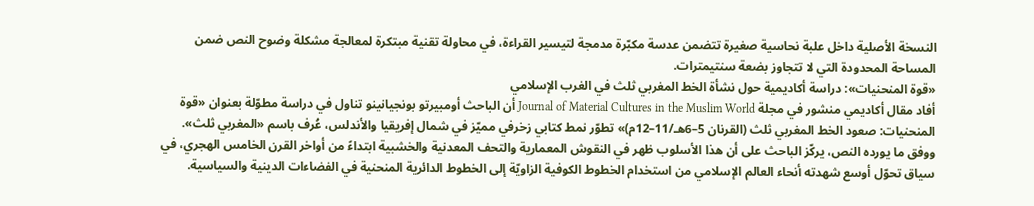النسخة الأصلية داخل علبة نحاسية صغيرة تتضمن عدسة مكبّرة مدمجة لتيسير القراءة، في محاولة تقنية مبتكرة لمعالجة مشكلة وضوح النص ضمن المساحة المحدودة التي لا تتجاوز بضعة سنتيمترات.
«قوة المنحنيات»: دراسة أكاديمية حول نشأة الخط المغربي ثلث في الغرب الإسلامي
أفاد مقال أكاديمي منشور في مجلة Journal of Material Cultures in the Muslim World أن الباحث أومبيرتو بونجيانينو تناول في دراسة مطوّلة بعنوان «قوة المنحنيات: صعود الخط المغربي ثلث (القرنان 5–6هـ/11–12م)» تطوّر نمط كتابي زخرفي مميّز في شمال إفريقيا والأندلس، عُرف باسم «المغربي ثلث». ووفق ما يورده النص، يركّز الباحث على أن هذا الأسلوب ظهر في النقوش المعمارية والتحف المعدنية والخشبية ابتداءً من أواخر القرن الخامس الهجري، في سياق تحوّل أوسع شهدته أنحاء العالم الإسلامي من استخدام الخطوط الكوفية الزاويّة إلى الخطوط الدائرية المنحنية في الفضاءات الدينية والسياسية.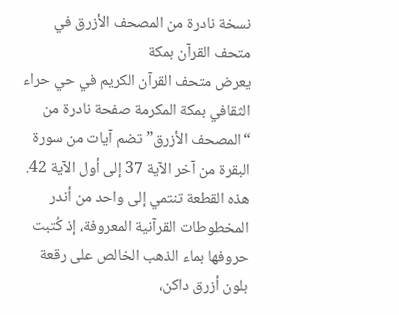نسخة نادرة من المصحف الأزرق في متحف القرآن بمكة
يعرض متحف القرآن الكريم في حي حراء الثقافي بمكة المكرمة صفحة نادرة من “المصحف الأزرق” تضم آيات من سورة البقرة من آخر الآية 37 إلى أول الآية 42. هذه القطعة تنتمي إلى واحد من أندر المخطوطات القرآنية المعروفة، إذ كُتبت حروفها بماء الذهب الخالص على رقعة بلون أزرق داكن،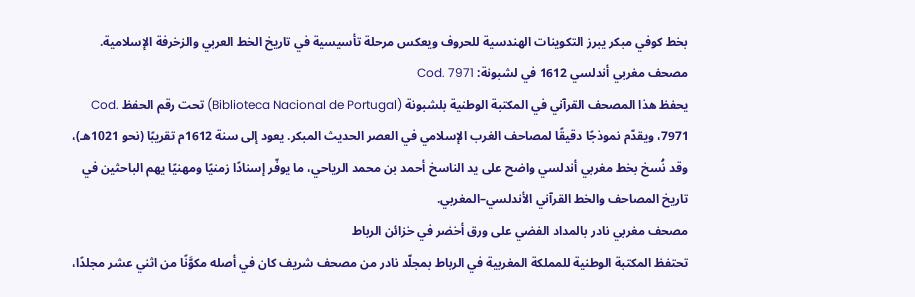بخط كوفي مبكر يبرز التكوينات الهندسية للحروف ويعكس مرحلة تأسيسية في تاريخ الخط العربي والزخرفة الإسلامية.
مصحف مغربي أندلسي 1612 في لشبونة: Cod. 7971
يحفظ هذا المصحف القرآني في المكتبة الوطنية بلشبونة (Biblioteca Nacional de Portugal) تحت رقم الحفظ Cod. 7971، ويقدّم نموذجًا دقيقًا لمصاحف الغرب الإسلامي في العصر الحديث المبكر. يعود إلى سنة 1612م تقريبًا (نحو 1021هـ)، وقد نُسخ بخط مغربي أندلسي واضح على يد الناسخ أحمد بن محمد الرياحي، ما يوفّر إسنادًا زمنيًا ومهنيًا يهم الباحثين في تاريخ المصاحف والخط القرآني الأندلسي–المغربي.
مصحف مغربي نادر بالمداد الفضي على ورق أخضر في خزائن الرباط
تحتفظ المكتبة الوطنية للمملكة المغربية في الرباط بمجلّد نادر من مصحف شريف كان في أصله مكوَّنًا من اثني عشر مجلدًا،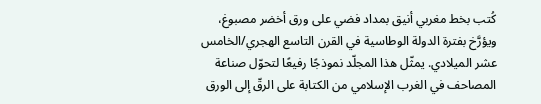كُتب بخط مغربي أنيق بمداد فضي على ورق أخضر مصبوغ، ويؤرَّخ بفترة الدولة الوطاسية في القرن التاسع الهجري/الخامس عشر الميلادي. يمثّل هذا المجلّد نموذجًا رفيعًا لتحوّل صناعة المصاحف في الغرب الإسلامي من الكتابة على الرقّ إلى الورق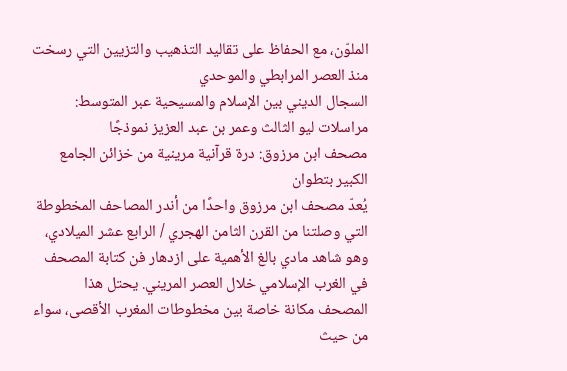الملوّن، مع الحفاظ على تقاليد التذهيب والتزيين التي رسخت منذ العصر المرابطي والموحدي
السجال الديني بين الإسلام والمسيحية عبر المتوسط: مراسلات ليو الثالث وعمر بن عبد العزيز نموذجًا
مصحف ابن مرزوق: درة قرآنية مرينية من خزائن الجامع الكبير بتطوان
يُعدّ مصحف ابن مرزوق واحدًا من أندر المصاحف المخطوطة التي وصلتنا من القرن الثامن الهجري / الرابع عشر الميلادي، وهو شاهد مادي بالغ الأهمية على ازدهار فن كتابة المصحف في الغرب الإسلامي خلال العصر المريني. يحتل هذا المصحف مكانة خاصة بين مخطوطات المغرب الأقصى، سواء من حيث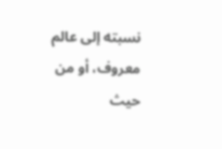نسبته إلى عالم معروف، أو من حيث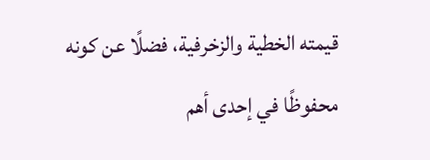قيمته الخطية والزخرفية، فضلًا عن كونه محفوظًا في إحدى أهم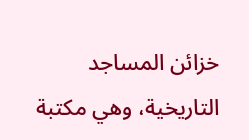خزائن المساجد التاريخية، وهي مكتبة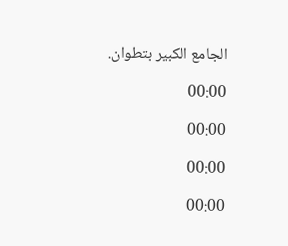الجامع الكبير بتطوان.

00:00

00:00

00:00

00:00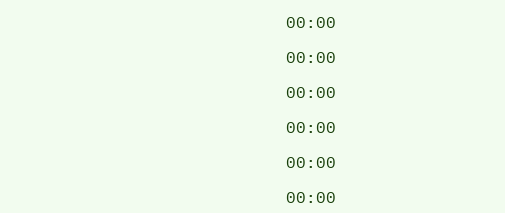00:00

00:00

00:00

00:00

00:00

00:00